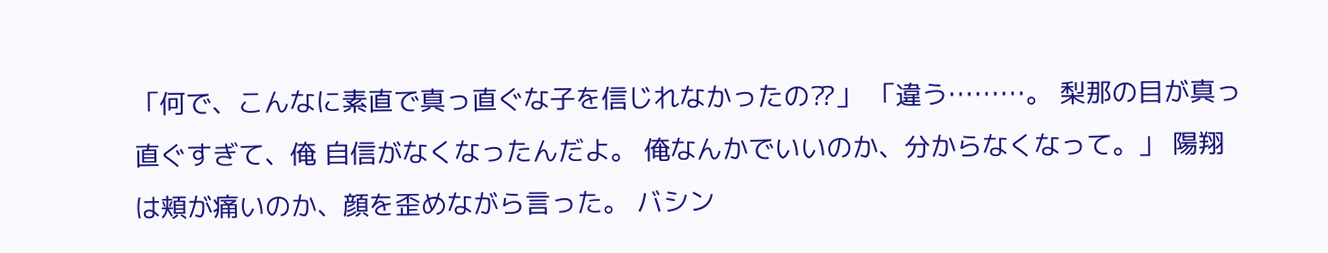「何で、こんなに素直で真っ直ぐな子を信じれなかったの⁇」 「違う………。 梨那の目が真っ直ぐすぎて、俺 自信がなくなったんだよ。 俺なんかでいいのか、分からなくなって。」 陽翔は頬が痛いのか、顔を歪めながら言った。 バシン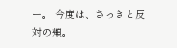ー。 今度は、さっきと反対の頬。